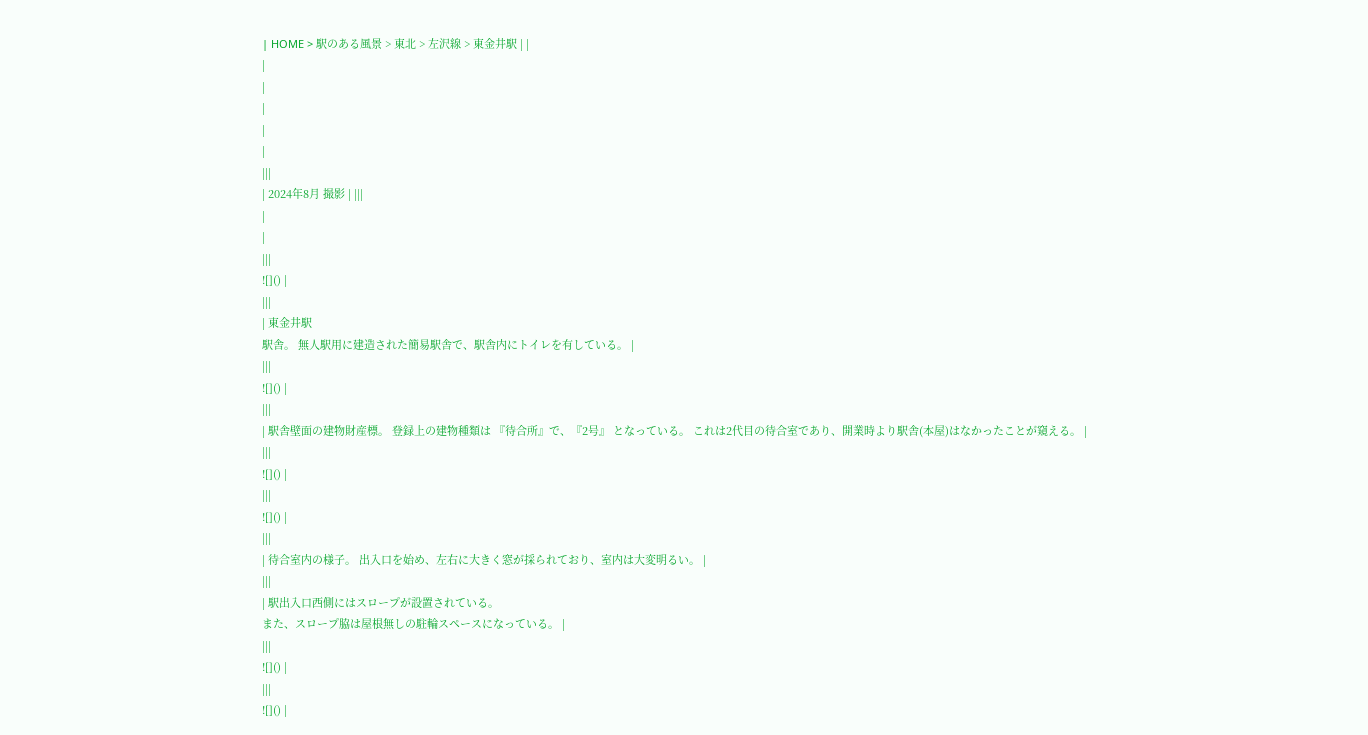| HOME > 駅のある風景 > 東北 > 左沢線 > 東金井駅 | |
|
|
|
|
|
|||
| 2024年8月 撮影 | |||
|
|
|||
![]() |
|||
| 東金井駅
駅舎。 無人駅用に建造された簡易駅舎で、駅舎内にトイレを有している。 |
|||
![]() |
|||
| 駅舎壁面の建物財産標。 登録上の建物種類は 『待合所』で、『2号』 となっている。 これは2代目の待合室であり、開業時より駅舎(本屋)はなかったことが窺える。 |
|||
![]() |
|||
![]() |
|||
| 待合室内の様子。 出入口を始め、左右に大きく窓が採られており、室内は大変明るい。 |
|||
| 駅出入口西側にはスロープが設置されている。
また、スロープ脇は屋根無しの駐輪スペースになっている。 |
|||
![]() |
|||
![]() |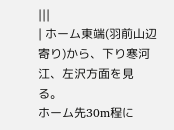|||
| ホーム東端(羽前山辺寄り)から、下り寒河江、左沢方面を見る。
ホーム先30m程に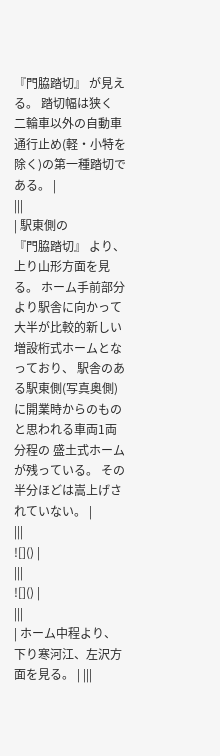『門脇踏切』 が見える。 踏切幅は狭く 二輪車以外の自動車通行止め(軽・小特を除く)の第一種踏切である。 |
|||
| 駅東側の
『門脇踏切』 より、上り山形方面を見る。 ホーム手前部分より駅舎に向かって大半が比較的新しい増設桁式ホームとなっており、 駅舎のある駅東側(写真奥側)に開業時からのものと思われる車両1両分程の 盛土式ホームが残っている。 その半分ほどは嵩上げされていない。 |
|||
![]() |
|||
![]() |
|||
| ホーム中程より、下り寒河江、左沢方面を見る。 | |||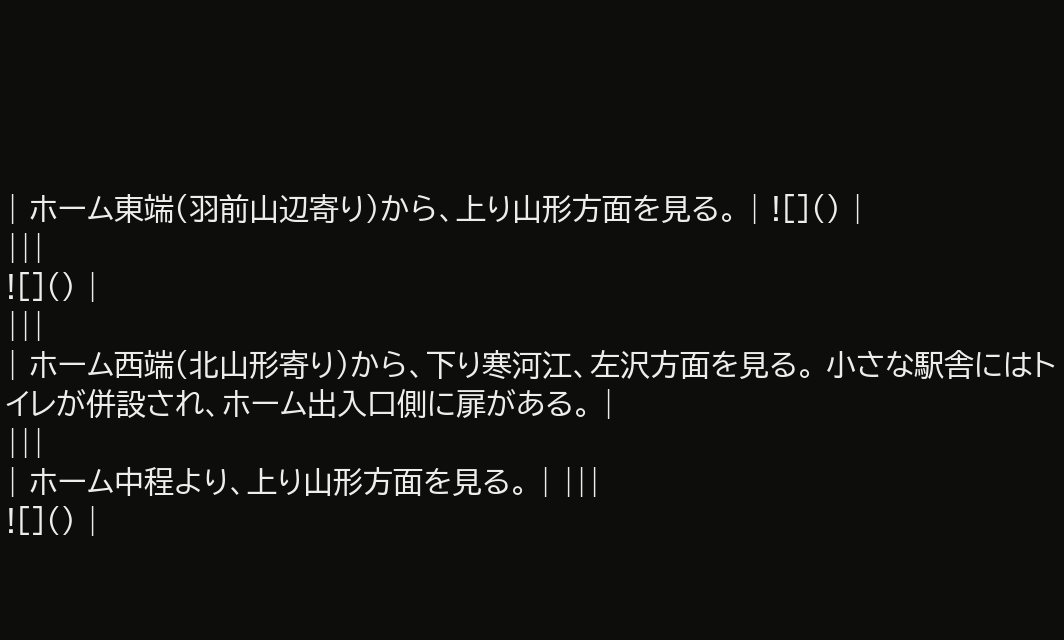| ホーム東端(羽前山辺寄り)から、上り山形方面を見る。 | ![]() |
|||
![]() |
|||
| ホーム西端(北山形寄り)から、下り寒河江、左沢方面を見る。 小さな駅舎にはトイレが併設され、ホーム出入口側に扉がある。 |
|||
| ホーム中程より、上り山形方面を見る。 | |||
![]() |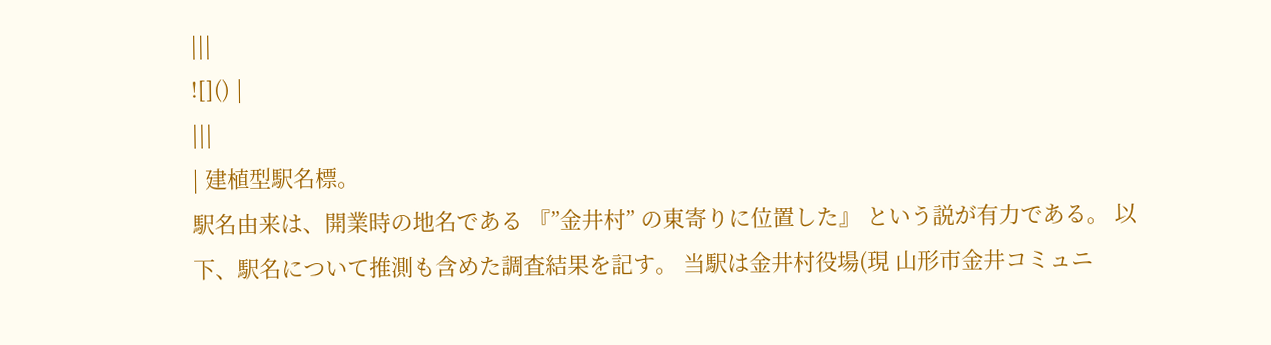|||
![]() |
|||
| 建植型駅名標。
駅名由来は、開業時の地名である 『”金井村” の東寄りに位置した』 という説が有力である。 以下、駅名について推測も含めた調査結果を記す。 当駅は金井村役場(現 山形市金井コミュニ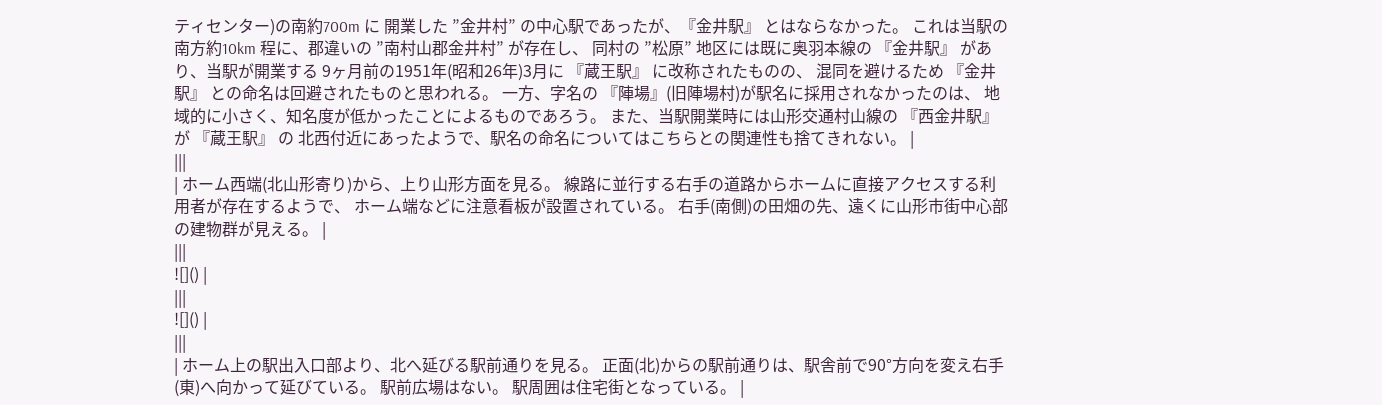ティセンター)の南約700m に 開業した ”金井村” の中心駅であったが、『金井駅』 とはならなかった。 これは当駅の南方約10km 程に、郡違いの ”南村山郡金井村” が存在し、 同村の ”松原” 地区には既に奥羽本線の 『金井駅』 があり、当駅が開業する 9ヶ月前の1951年(昭和26年)3月に 『蔵王駅』 に改称されたものの、 混同を避けるため 『金井駅』 との命名は回避されたものと思われる。 一方、字名の 『陣場』(旧陣場村)が駅名に採用されなかったのは、 地域的に小さく、知名度が低かったことによるものであろう。 また、当駅開業時には山形交通村山線の 『西金井駅』 が 『蔵王駅』 の 北西付近にあったようで、駅名の命名についてはこちらとの関連性も捨てきれない。 |
|||
| ホーム西端(北山形寄り)から、上り山形方面を見る。 線路に並行する右手の道路からホームに直接アクセスする利用者が存在するようで、 ホーム端などに注意看板が設置されている。 右手(南側)の田畑の先、遠くに山形市街中心部の建物群が見える。 |
|||
![]() |
|||
![]() |
|||
| ホーム上の駅出入口部より、北へ延びる駅前通りを見る。 正面(北)からの駅前通りは、駅舎前で90°方向を変え右手(東)へ向かって延びている。 駅前広場はない。 駅周囲は住宅街となっている。 |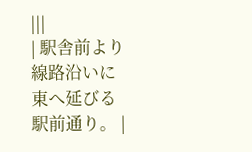|||
| 駅舎前より線路沿いに東へ延びる駅前通り。 |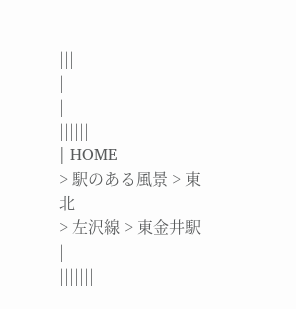|||
|
|
||||||
| HOME
> 駅のある風景 > 東北
> 左沢線 > 東金井駅
|
|||||||